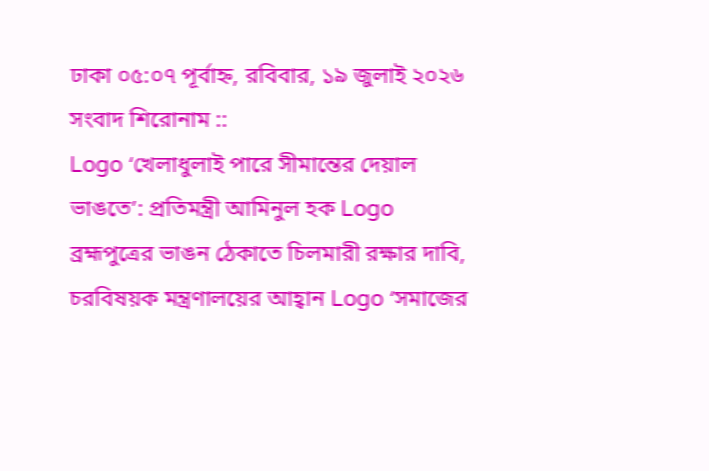ঢাকা ০৫:০৭ পূর্বাহ্ন, রবিবার, ১৯ জুলাই ২০২৬
সংবাদ শিরোনাম ::
Logo ‘খেলাধুলাই পারে সীমান্তের দেয়াল ভাঙতে’: প্রতিমন্ত্রী আমিনুল হক Logo ব্রহ্মপুত্রের ভাঙন ঠেকাতে চিলমারী রক্ষার দাবি, চরবিষয়ক মন্ত্রণালয়ের আহ্বান Logo ‘সমাজের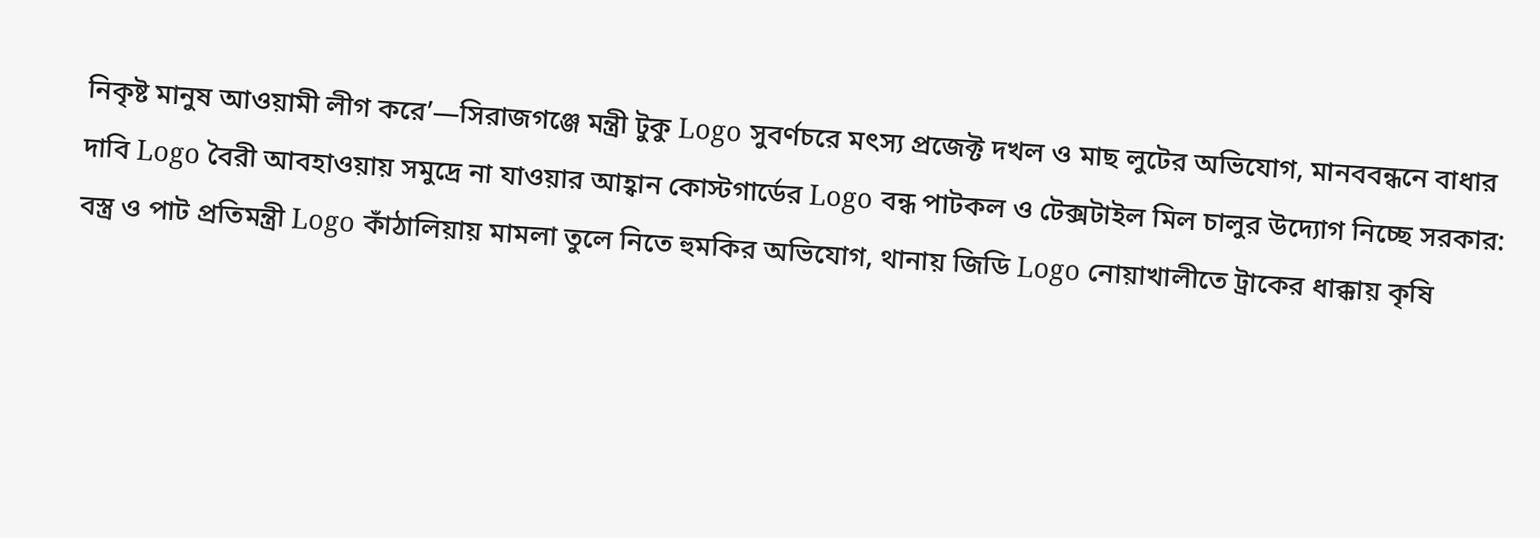নিকৃষ্ট মানুষ আওয়ামী লীগ করে’—সিরাজগঞ্জে মন্ত্রী টুকু Logo সুবর্ণচরে মৎস্য প্রজেক্ট দখল ও মাছ লুটের অভিযোগ, মানববন্ধনে বাধার দাবি Logo বৈরী আবহাওয়ায় সমুদ্রে না যাওয়ার আহ্বান কোস্টগার্ডের Logo বন্ধ পাটকল ও টেক্সটাইল মিল চালুর উদ্যোগ নিচ্ছে সরকার: বস্ত্র ও পাট প্রতিমন্ত্রী Logo কাঁঠালিয়ায় মামলা তুলে নিতে হুমকির অভিযোগ, থানায় জিডি Logo নোয়াখালীতে ট্রাকের ধাক্কায় কৃষি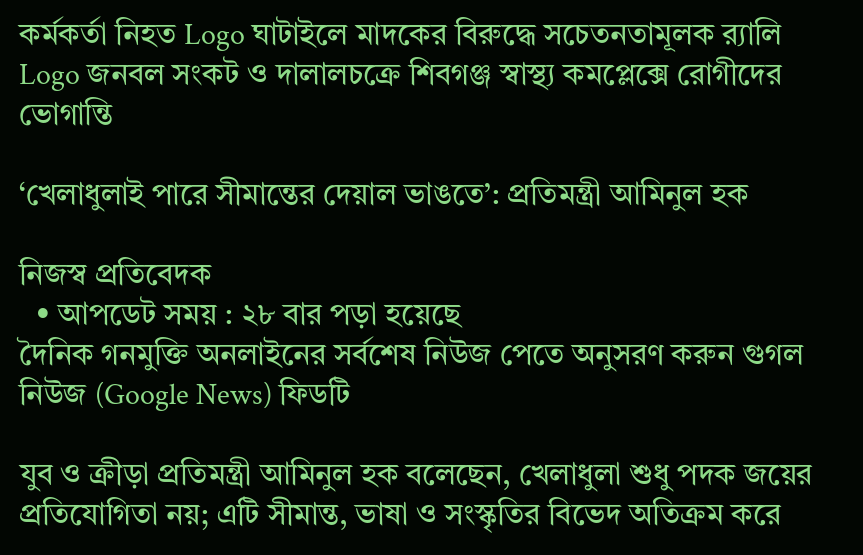কর্মকর্তা নিহত Logo ঘাটাইলে মাদকের বিরুদ্ধে সচেতনতামূলক র‍্যালি Logo জনবল সংকট ও দালালচক্রে শিবগঞ্জ স্বাস্থ্য কমপ্লেক্সে রোগীদের ভোগান্তি

‘খেলাধুলাই পারে সীমান্তের দেয়াল ভাঙতে’: প্রতিমন্ত্রী আমিনুল হক

নিজস্ব প্রতিবেদক
  • আপডেট সময় : ২৮ বার পড়া হয়েছে
দৈনিক গনমুক্তি অনলাইনের সর্বশেষ নিউজ পেতে অনুসরণ করুন গুগল নিউজ (Google News) ফিডটি

যুব ও ক্রীড়া প্রতিমন্ত্রী আমিনুল হক বলেছেন, খেলাধুলা শুধু পদক জয়ের প্রতিযোগিতা নয়; এটি সীমান্ত, ভাষা ও সংস্কৃতির বিভেদ অতিক্রম করে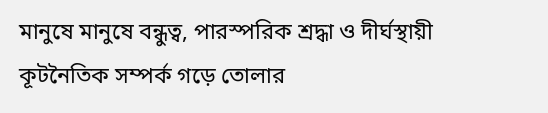মানুষে মানুষে বন্ধুত্ব, পারস্পরিক শ্রদ্ধা ও দীর্ঘস্থায়ী কূটনৈতিক সম্পর্ক গড়ে তোলার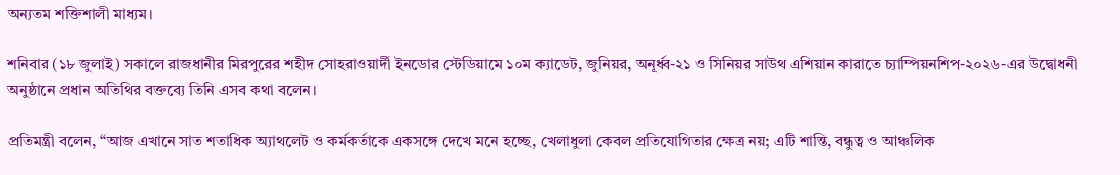অন্যতম শক্তিশালী মাধ্যম।

শনিবার (১৮ জুলাই) সকালে রাজধানীর মিরপুরের শহীদ সোহরাওয়ার্দী ইনডোর স্টেডিয়ামে ১০ম ক্যাডেট, জুনিয়র, অনূর্ধ্ব-২১ ও সিনিয়র সাউথ এশিয়ান কারাতে চ্যাম্পিয়নশিপ-২০২৬-এর উদ্বোধনী অনুষ্ঠানে প্রধান অতিথির বক্তব্যে তিনি এসব কথা বলেন।

প্রতিমন্ত্রী বলেন, “আজ এখানে সাত শতাধিক অ্যাথলেট ও কর্মকর্তাকে একসঙ্গে দেখে মনে হচ্ছে, খেলাধুলা কেবল প্রতিযোগিতার ক্ষেত্র নয়; এটি শান্তি, বন্ধুত্ব ও আঞ্চলিক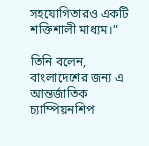সহযোগিতারও একটি শক্তিশালী মাধ্যম।”

তিনি বলেন, বাংলাদেশের জন্য এ আন্তর্জাতিক চ্যাম্পিয়নশিপ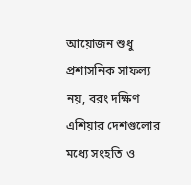আয়োজন শুধু প্রশাসনিক সাফল্য নয়, বরং দক্ষিণ এশিয়ার দেশগুলোর মধ্যে সংহতি ও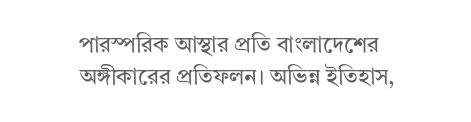পারস্পরিক আস্থার প্রতি বাংলাদেশের অঙ্গীকারের প্রতিফলন। অভিন্ন ইতিহাস,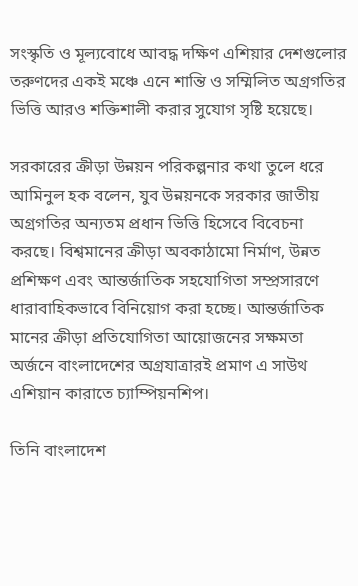সংস্কৃতি ও মূল্যবোধে আবদ্ধ দক্ষিণ এশিয়ার দেশগুলোর তরুণদের একই মঞ্চে এনে শান্তি ও সম্মিলিত অগ্রগতির ভিত্তি আরও শক্তিশালী করার সুযোগ সৃষ্টি হয়েছে।

সরকারের ক্রীড়া উন্নয়ন পরিকল্পনার কথা তুলে ধরে আমিনুল হক বলেন, যুব উন্নয়নকে সরকার জাতীয় অগ্রগতির অন্যতম প্রধান ভিত্তি হিসেবে বিবেচনা করছে। বিশ্বমানের ক্রীড়া অবকাঠামো নির্মাণ, উন্নত প্রশিক্ষণ এবং আন্তর্জাতিক সহযোগিতা সম্প্রসারণে ধারাবাহিকভাবে বিনিয়োগ করা হচ্ছে। আন্তর্জাতিক মানের ক্রীড়া প্রতিযোগিতা আয়োজনের সক্ষমতা অর্জনে বাংলাদেশের অগ্রযাত্রারই প্রমাণ এ সাউথ এশিয়ান কারাতে চ্যাম্পিয়নশিপ।

তিনি বাংলাদেশ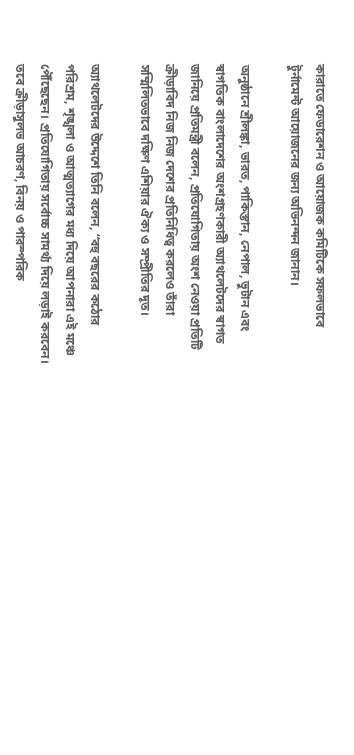কারাতে ফেডারেশন ও আয়োজক কমিটিকে সফলভাবে টুর্নামেন্ট আয়োজনের জন্য অভিনন্দন জানান।

অনুষ্ঠানে শ্রীলঙ্কা, ভারত, পাকিস্তান, নেপাল, ভুটান এবং স্বাগতিক বাংলাদেশের অংশগ্রহণকারী অ্যাথলেটদের স্বাগত জানিয়ে প্রতিমন্ত্রী বলেন, প্রতিযোগিতায় অংশ নেওয়া প্রতিটি ক্রীড়াবিদ নিজ নিজ দেশের প্রতিনিধিত্ব করলেও তাঁরা সম্মিলিতভাবে দক্ষিণ এশিয়ার ঐক্য ও সম্প্রীতির দূত।

অ্যাথলেটদের উদ্দেশে তিনি বলেন, “বহু বছরের কঠোর পরিশ্রম, শৃঙ্খলা ও আত্মত্যাগের মধ্য দিয়ে আপনারা এই মঞ্চে পৌঁছেছেন। প্রতিযোগিতায় সর্বোচ্চ সামর্থ্য দিয়ে লড়াই করবেন। তবে ক্রীড়াসুলভ আচরণ, বিনয় ও পারস্পরিক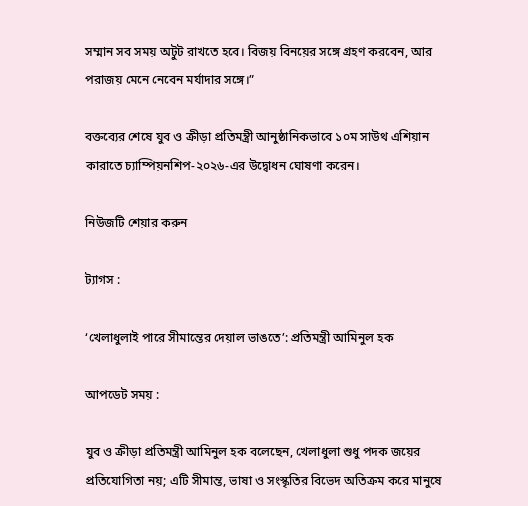সম্মান সব সময় অটুট রাখতে হবে। বিজয় বিনয়ের সঙ্গে গ্রহণ করবেন, আর পরাজয় মেনে নেবেন মর্যাদার সঙ্গে।”

বক্তব্যের শেষে যুব ও ক্রীড়া প্রতিমন্ত্রী আনুষ্ঠানিকভাবে ১০ম সাউথ এশিয়ান কারাতে চ্যাম্পিয়নশিপ-২০২৬-এর উদ্বোধন ঘোষণা করেন।

নিউজটি শেয়ার করুন

ট্যাগস :

‘খেলাধুলাই পারে সীমান্তের দেয়াল ভাঙতে’: প্রতিমন্ত্রী আমিনুল হক

আপডেট সময় :

যুব ও ক্রীড়া প্রতিমন্ত্রী আমিনুল হক বলেছেন, খেলাধুলা শুধু পদক জয়ের প্রতিযোগিতা নয়; এটি সীমান্ত, ভাষা ও সংস্কৃতির বিভেদ অতিক্রম করে মানুষে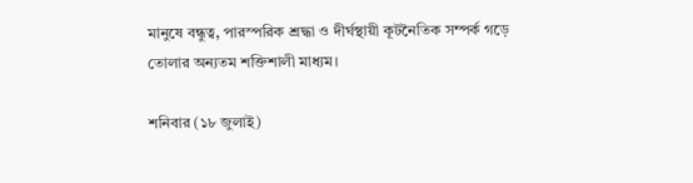মানুষে বন্ধুত্ব, পারস্পরিক শ্রদ্ধা ও দীর্ঘস্থায়ী কূটনৈতিক সম্পর্ক গড়ে তোলার অন্যতম শক্তিশালী মাধ্যম।

শনিবার (১৮ জুলাই)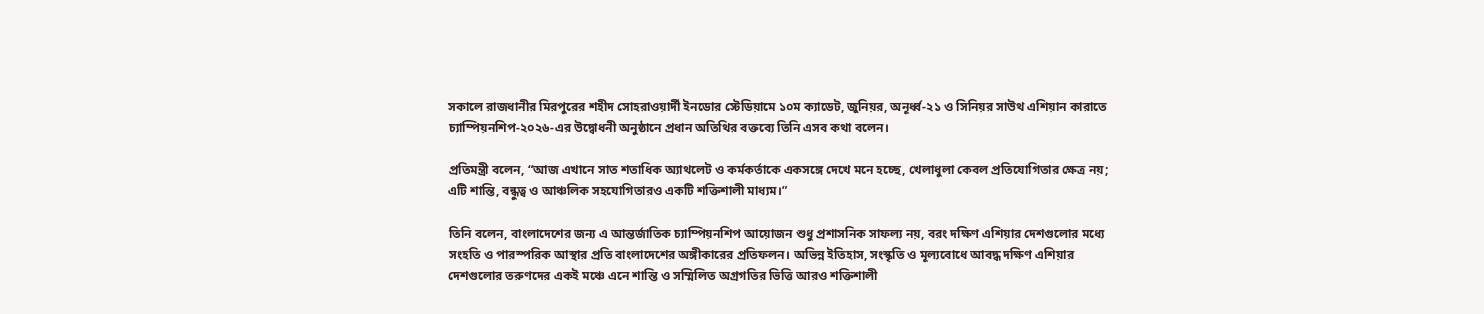সকালে রাজধানীর মিরপুরের শহীদ সোহরাওয়ার্দী ইনডোর স্টেডিয়ামে ১০ম ক্যাডেট, জুনিয়র, অনূর্ধ্ব-২১ ও সিনিয়র সাউথ এশিয়ান কারাতে চ্যাম্পিয়নশিপ-২০২৬-এর উদ্বোধনী অনুষ্ঠানে প্রধান অতিথির বক্তব্যে তিনি এসব কথা বলেন।

প্রতিমন্ত্রী বলেন, “আজ এখানে সাত শতাধিক অ্যাথলেট ও কর্মকর্তাকে একসঙ্গে দেখে মনে হচ্ছে, খেলাধুলা কেবল প্রতিযোগিতার ক্ষেত্র নয়; এটি শান্তি, বন্ধুত্ব ও আঞ্চলিক সহযোগিতারও একটি শক্তিশালী মাধ্যম।”

তিনি বলেন, বাংলাদেশের জন্য এ আন্তর্জাতিক চ্যাম্পিয়নশিপ আয়োজন শুধু প্রশাসনিক সাফল্য নয়, বরং দক্ষিণ এশিয়ার দেশগুলোর মধ্যে সংহতি ও পারস্পরিক আস্থার প্রতি বাংলাদেশের অঙ্গীকারের প্রতিফলন। অভিন্ন ইতিহাস, সংস্কৃতি ও মূল্যবোধে আবদ্ধ দক্ষিণ এশিয়ার দেশগুলোর তরুণদের একই মঞ্চে এনে শান্তি ও সম্মিলিত অগ্রগতির ভিত্তি আরও শক্তিশালী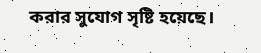করার সুযোগ সৃষ্টি হয়েছে।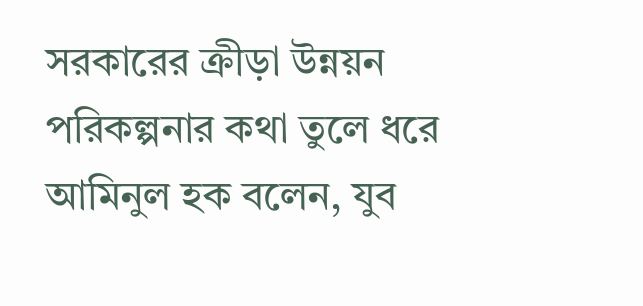সরকারের ক্রীড়া উন্নয়ন পরিকল্পনার কথা তুলে ধরে আমিনুল হক বলেন, যুব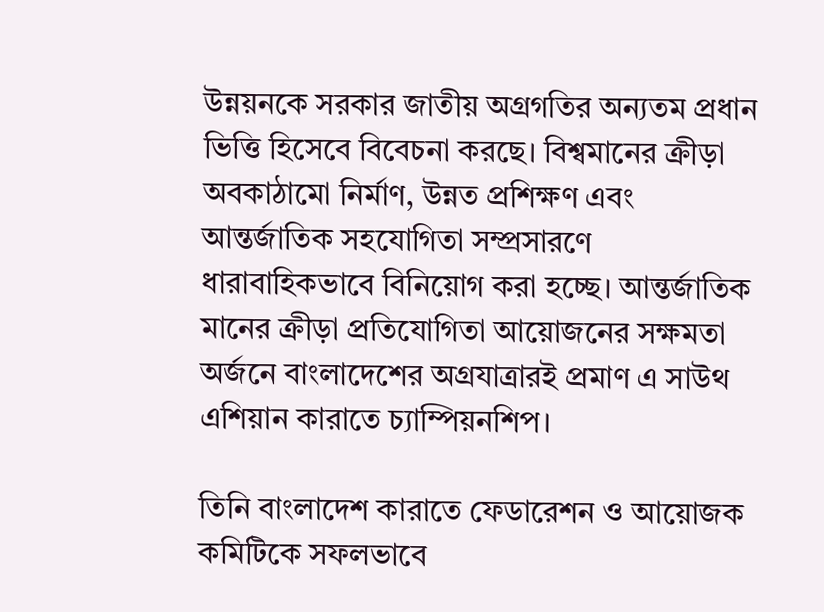উন্নয়নকে সরকার জাতীয় অগ্রগতির অন্যতম প্রধান ভিত্তি হিসেবে বিবেচনা করছে। বিশ্বমানের ক্রীড়া অবকাঠামো নির্মাণ, উন্নত প্রশিক্ষণ এবং আন্তর্জাতিক সহযোগিতা সম্প্রসারণে ধারাবাহিকভাবে বিনিয়োগ করা হচ্ছে। আন্তর্জাতিক মানের ক্রীড়া প্রতিযোগিতা আয়োজনের সক্ষমতা অর্জনে বাংলাদেশের অগ্রযাত্রারই প্রমাণ এ সাউথ এশিয়ান কারাতে চ্যাম্পিয়নশিপ।

তিনি বাংলাদেশ কারাতে ফেডারেশন ও আয়োজক কমিটিকে সফলভাবে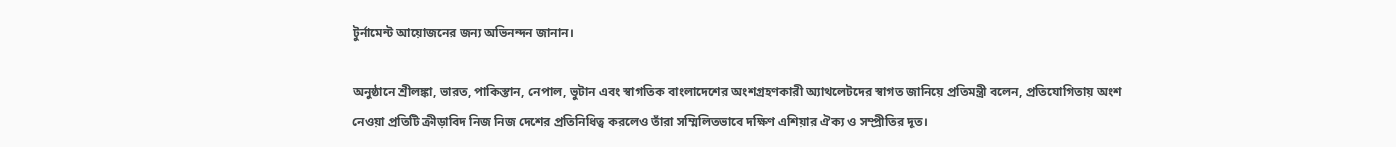টুর্নামেন্ট আয়োজনের জন্য অভিনন্দন জানান।

অনুষ্ঠানে শ্রীলঙ্কা, ভারত, পাকিস্তান, নেপাল, ভুটান এবং স্বাগতিক বাংলাদেশের অংশগ্রহণকারী অ্যাথলেটদের স্বাগত জানিয়ে প্রতিমন্ত্রী বলেন, প্রতিযোগিতায় অংশ নেওয়া প্রতিটি ক্রীড়াবিদ নিজ নিজ দেশের প্রতিনিধিত্ব করলেও তাঁরা সম্মিলিতভাবে দক্ষিণ এশিয়ার ঐক্য ও সম্প্রীতির দূত।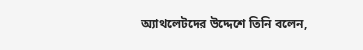অ্যাথলেটদের উদ্দেশে তিনি বলেন,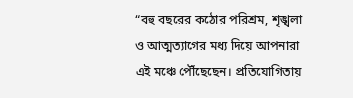“বহু বছরের কঠোর পরিশ্রম, শৃঙ্খলা ও আত্মত্যাগের মধ্য দিয়ে আপনারা এই মঞ্চে পৌঁছেছেন। প্রতিযোগিতায়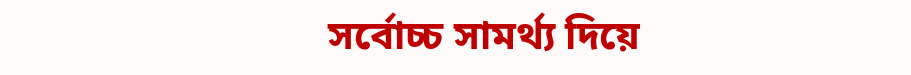সর্বোচ্চ সামর্থ্য দিয়ে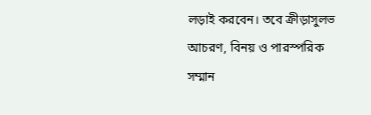লড়াই করবেন। তবে ক্রীড়াসুলভ আচরণ, বিনয় ও পারস্পরিক সম্মান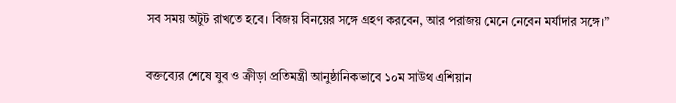সব সময় অটুট রাখতে হবে। বিজয় বিনয়ের সঙ্গে গ্রহণ করবেন, আর পরাজয় মেনে নেবেন মর্যাদার সঙ্গে।”

বক্তব্যের শেষে যুব ও ক্রীড়া প্রতিমন্ত্রী আনুষ্ঠানিকভাবে ১০ম সাউথ এশিয়ান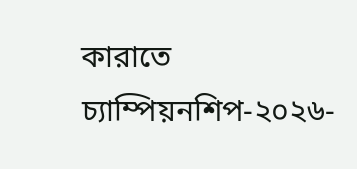কারাতে চ্যাম্পিয়নশিপ-২০২৬-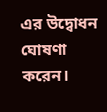এর উদ্বোধন ঘোষণা করেন।